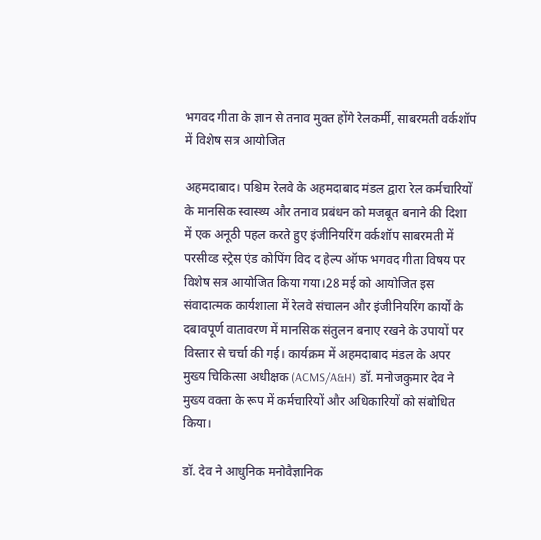भगवद गीता के ज्ञान से तनाव मुक्त होंगे रेलकर्मी, साबरमती वर्कशॉप में विशेष सत्र आयोजित

अहमदाबाद। पश्चिम रेलवे के अहमदाबाद मंडल द्वारा रेल कर्मचारियों के मानसिक स्वास्थ्य और तनाव प्रबंधन को मजबूत बनाने की दिशा में एक अनूठी पहल करते हुए इंजीनियरिंग वर्कशॉप साबरमती में परसीव्ड स्ट्रेस एंड कोपिंग विद द हेल्प ऑफ भगवद गीता विषय पर विशेष सत्र आयोजित किया गया।28 मई को आयोजित इस संवादात्मक कार्यशाला में रेलवे संचालन और इंजीनियरिंग कार्यों के दबावपूर्ण वातावरण में मानसिक संतुलन बनाए रखने के उपायों पर विस्तार से चर्चा की गई। कार्यक्रम में अहमदाबाद मंडल के अपर मुख्य चिकित्सा अधीक्षक (ACMS/A&H) डॉ. मनोजकुमार देव ने मुख्य वक्ता के रूप में कर्मचारियों और अधिकारियों को संबोधित किया।

डॉ. देव ने आधुनिक मनोवैज्ञानिक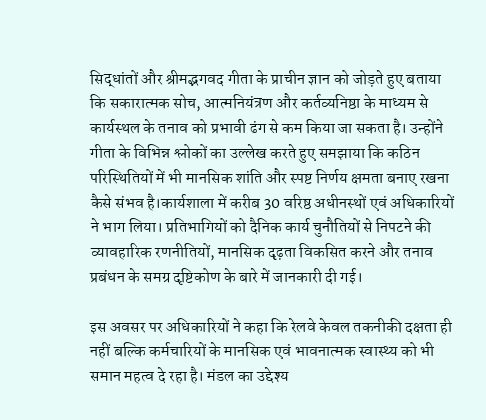सिद्धांतों और श्रीमद्भगवद गीता के प्राचीन ज्ञान को जोड़ते हुए बताया कि सकारात्मक सोच, आत्मनियंत्रण और कर्तव्यनिष्ठा के माध्यम से कार्यस्थल के तनाव को प्रभावी ढंग से कम किया जा सकता है। उन्होंने गीता के विभिन्न श्लोकों का उल्लेख करते हुए समझाया कि कठिन परिस्थितियों में भी मानसिक शांति और स्पष्ट निर्णय क्षमता बनाए रखना कैसे संभव है।कार्यशाला में करीब 30 वरिष्ठ अधीनस्थों एवं अधिकारियों ने भाग लिया। प्रतिभागियों को दैनिक कार्य चुनौतियों से निपटने की व्यावहारिक रणनीतियों, मानसिक दृढ़ता विकसित करने और तनाव प्रबंधन के समग्र दृष्टिकोण के बारे में जानकारी दी गई।

इस अवसर पर अधिकारियों ने कहा कि रेलवे केवल तकनीकी दक्षता ही नहीं बल्कि कर्मचारियों के मानसिक एवं भावनात्मक स्वास्थ्य को भी समान महत्व दे रहा है। मंडल का उद्देश्य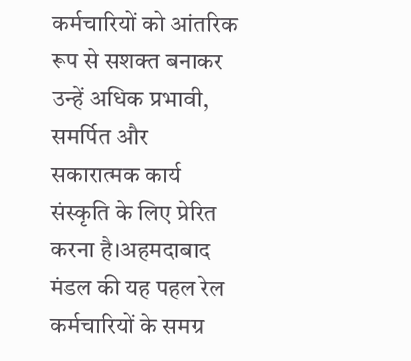कर्मचारियों को आंतरिक रूप से सशक्त बनाकर उन्हें अधिक प्रभावी, समर्पित और सकारात्मक कार्य संस्कृति के लिए प्रेरित करना है।अहमदाबाद मंडल की यह पहल रेल कर्मचारियों के समग्र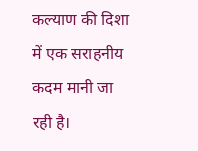कल्याण की दिशा में एक सराहनीय कदम मानी जा रही है।